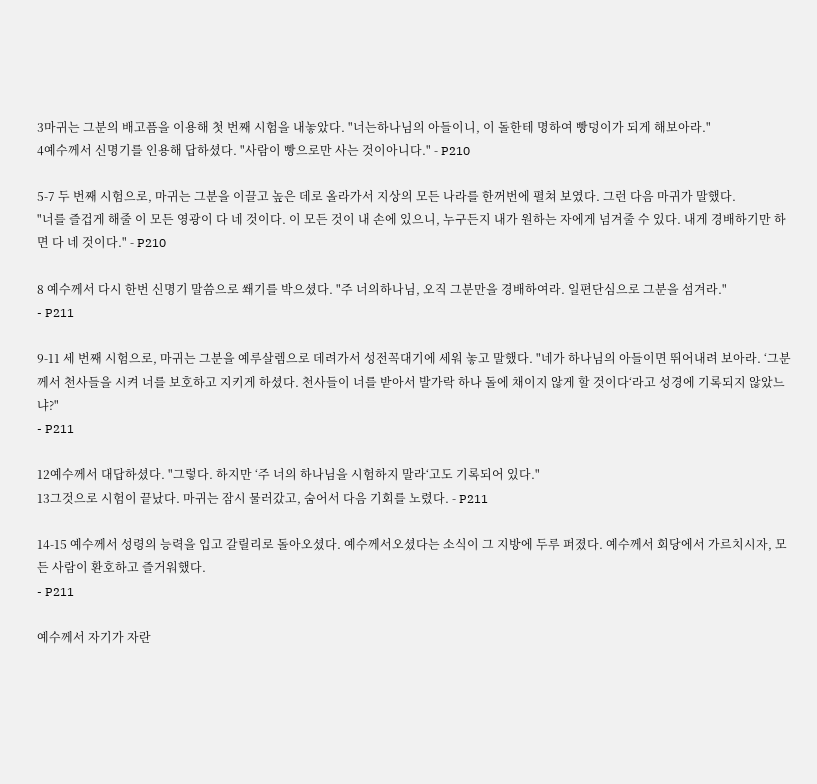3마귀는 그분의 배고픔을 이용해 첫 번째 시험을 내놓았다. "너는하나님의 아들이니, 이 돌한테 명하여 빵덩이가 되게 해보아라."
4예수께서 신명기를 인용해 답하셨다. "사람이 빵으로만 사는 것이아니다." - P210

5-7 두 번째 시험으로, 마귀는 그분을 이끌고 높은 데로 올라가서 지상의 모든 나라를 한꺼번에 펼쳐 보였다. 그런 다음 마귀가 말했다.
"너를 즐겁게 해줄 이 모든 영광이 다 네 것이다. 이 모든 것이 내 손에 있으니, 누구든지 내가 원하는 자에게 넘겨줄 수 있다. 내게 경배하기만 하면 다 네 것이다." - P210

8 예수께서 다시 한번 신명기 말씀으로 쐐기를 박으셨다. "주 너의하나님, 오직 그분만을 경배하여라. 일편단심으로 그분을 섬겨라."
- P211

9-11 세 번째 시험으로, 마귀는 그분을 예루살렘으로 데려가서 성전꼭대기에 세워 놓고 말했다. "네가 하나님의 아들이면 뛰어내려 보아라. ‘그분께서 천사들을 시켜 너를 보호하고 지키게 하셨다. 천사들이 너를 받아서 발가락 하나 돌에 채이지 않게 할 것이다‘라고 성경에 기록되지 않았느냐?"
- P211

12예수께서 대답하셨다. "그렇다. 하지만 ‘주 너의 하나님을 시험하지 말라‘고도 기록되어 있다."
13그것으로 시험이 끝났다. 마귀는 잠시 물러갔고, 숨어서 다음 기회를 노렸다. - P211

14-15 예수께서 성령의 능력을 입고 갈릴리로 돌아오셨다. 예수께서오셨다는 소식이 그 지방에 두루 퍼졌다. 예수께서 회당에서 가르치시자, 모든 사람이 환호하고 즐거워했다.
- P211

예수께서 자기가 자란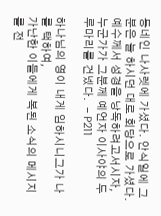동네인 나사렛에 가셨다. 안식일에 그분은 늘 하시던 대로 회당으로 가셨다. 예수께서 성경을 낭독하려고서시자, 누군가가 그분께 예언자 이사야의 두루마리를 건넸다.  - P211

하나님의 영이 내게 임하시니그가 나를 택하여,
가난한 이들에게 복된 소식의 메시지를 전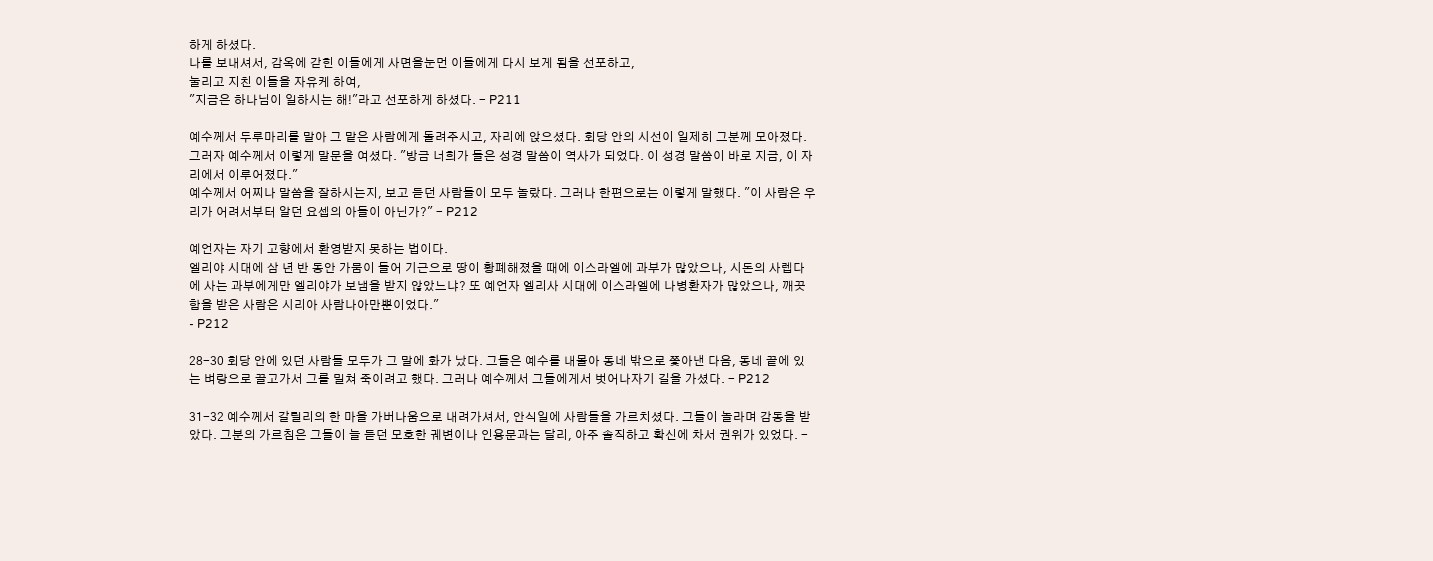하게 하셨다.
나를 보내셔서, 감옥에 갇힌 이들에게 사면을눈먼 이들에게 다시 보게 됨을 선포하고,
눌리고 지친 이들을 자유케 하여,
"지금은 하나님이 일하시는 해!"라고 선포하게 하셨다. - P211

예수께서 두루마리를 말아 그 맡은 사람에게 돌려주시고, 자리에 앉으셨다. 회당 안의 시선이 일제히 그분께 모아졌다. 그러자 예수께서 이렇게 말문을 여셨다. "방금 너희가 들은 성경 말씀이 역사가 되었다. 이 성경 말씀이 바로 지금, 이 자리에서 이루어졌다."
예수께서 어찌나 말씀을 잘하시는지, 보고 듣던 사람들이 모두 놀랐다. 그러나 한편으로는 이렇게 말했다. "이 사람은 우리가 어려서부터 알던 요셉의 아들이 아닌가?" - P212

예언자는 자기 고향에서 환영받지 못하는 법이다.
엘리야 시대에 삼 년 반 동안 가뭄이 들어 기근으로 땅이 황폐해졌을 때에 이스라엘에 과부가 많았으나, 시돈의 사렙다에 사는 과부에게만 엘리야가 보냄을 받지 않았느냐? 또 예언자 엘리사 시대에 이스라엘에 나병환자가 많았으나, 깨끗함을 받은 사람은 시리아 사람나아만뿐이었다."
- P212

28-30 회당 안에 있던 사람들 모두가 그 말에 화가 났다. 그들은 예수를 내몰아 동네 밖으로 쫓아낸 다음, 동네 끝에 있는 벼랑으로 끌고가서 그를 밀쳐 죽이려고 했다. 그러나 예수께서 그들에게서 벗어나자기 길을 가셨다. - P212

31-32 예수께서 갈릴리의 한 마을 가버나움으로 내려가셔서, 안식일에 사람들을 가르치셨다. 그들이 놀라며 감동을 받았다. 그분의 가르침은 그들이 늘 듣던 모호한 궤변이나 인용문과는 달리, 아주 솔직하고 확신에 차서 권위가 있었다. -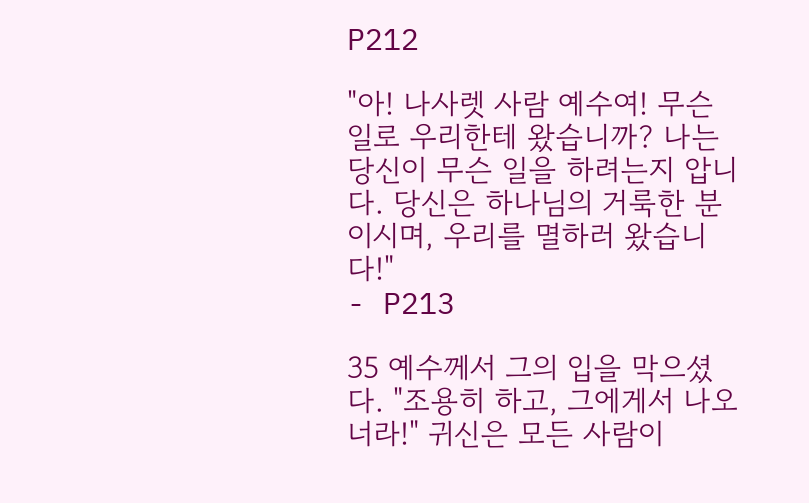P212

"아! 나사렛 사람 예수여! 무슨 일로 우리한테 왔습니까? 나는 당신이 무슨 일을 하려는지 압니다. 당신은 하나님의 거룩한 분이시며, 우리를 멸하러 왔습니다!"
- P213

35 예수께서 그의 입을 막으셨다. "조용히 하고, 그에게서 나오너라!" 귀신은 모든 사람이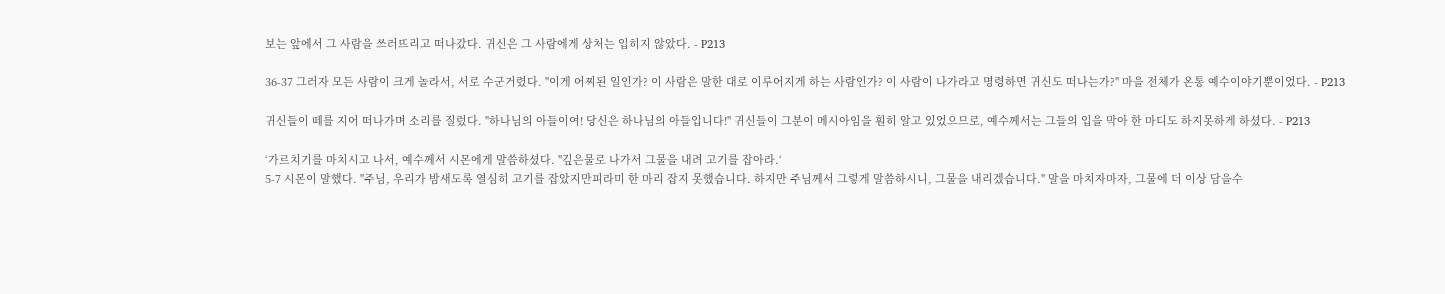보는 앞에서 그 사람을 쓰러뜨리고 떠나갔다. 귀신은 그 사람에게 상처는 입히지 않았다. - P213

36-37 그러자 모든 사람이 크게 놀라서, 서로 수군거렸다. "이게 어찌된 일인가? 이 사람은 말한 대로 이루어지게 하는 사람인가? 이 사람이 나가라고 명령하면 귀신도 떠나는가?" 마을 전체가 온통 예수이야기뿐이었다. - P213

귀신들이 떼를 지어 떠나가며 소리를 질렀다. "하나님의 아들이여! 당신은 하나님의 아들입니다!" 귀신들이 그분이 메시아임을 훤히 알고 있었으므로, 예수께서는 그들의 입을 막아 한 마디도 하지못하게 하셨다. - P213

‘가르치기를 마치시고 나서, 예수께서 시몬에게 말씀하셨다. "깊은물로 나가서 그물을 내려 고기를 잡아라.‘
5-7 시몬이 말했다. "주님, 우리가 밤새도록 열심히 고기를 잡았지만피라미 한 마리 잡지 못했습니다. 하지만 주님께서 그렇게 말씀하시니, 그물을 내리겠습니다." 말을 마치자마자, 그물에 더 이상 담을수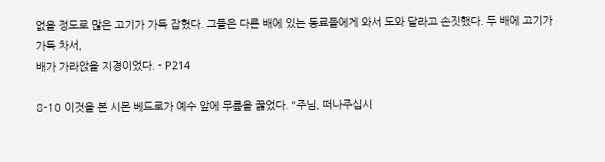없을 정도로 많은 고기가 가득 잡혔다. 그들은 다른 배에 있는 동료들에게 와서 도와 달라고 손짓했다. 두 배에 고기가 가득 차서,
배가 가라앉을 지경이었다. - P214

8-10 이것을 본 시몬 베드로가 예수 앞에 무릎을 꿇었다. "주님, 떠나주십시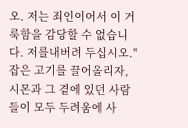오. 저는 죄인이어서 이 거룩함을 감당할 수 없습니다. 저를내버려 두십시오." 잡은 고기를 끌어올리자, 시몬과 그 곁에 있던 사람들이 모두 두려움에 사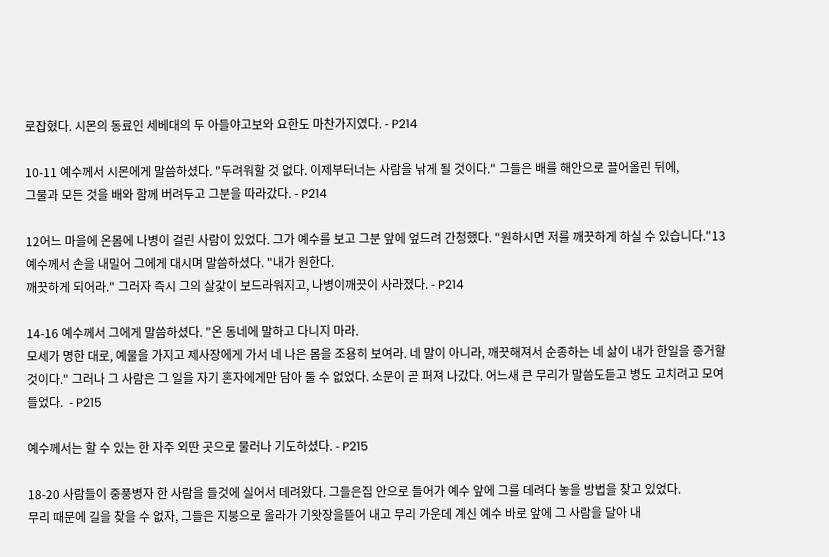로잡혔다. 시몬의 동료인 세베대의 두 아들야고보와 요한도 마찬가지였다. - P214

10-11 예수께서 시몬에게 말씀하셨다. "두려워할 것 없다. 이제부터너는 사람을 낚게 될 것이다." 그들은 배를 해안으로 끌어올린 뒤에,
그물과 모든 것을 배와 함께 버려두고 그분을 따라갔다. - P214

12어느 마을에 온몸에 나병이 걸린 사람이 있었다. 그가 예수를 보고 그분 앞에 엎드려 간청했다. "원하시면 저를 깨끗하게 하실 수 있습니다."13 예수께서 손을 내밀어 그에게 대시며 말씀하셨다. "내가 원한다.
깨끗하게 되어라." 그러자 즉시 그의 살갗이 보드라워지고, 나병이깨끗이 사라졌다. - P214

14-16 예수께서 그에게 말씀하셨다. "온 동네에 말하고 다니지 마라.
모세가 명한 대로, 예물을 가지고 제사장에게 가서 네 나은 몸을 조용히 보여라. 네 말이 아니라, 깨끗해져서 순종하는 네 삶이 내가 한일을 증거할 것이다." 그러나 그 사람은 그 일을 자기 혼자에게만 담아 둘 수 없었다. 소문이 곧 퍼져 나갔다. 어느새 큰 무리가 말씀도듣고 병도 고치려고 모여들었다.  - P215

예수께서는 할 수 있는 한 자주 외딴 곳으로 물러나 기도하셨다. - P215

18-20 사람들이 중풍병자 한 사람을 들것에 실어서 데려왔다. 그들은집 안으로 들어가 예수 앞에 그를 데려다 놓을 방법을 찾고 있었다.
무리 때문에 길을 찾을 수 없자, 그들은 지붕으로 올라가 기왓장을뜯어 내고 무리 가운데 계신 예수 바로 앞에 그 사람을 달아 내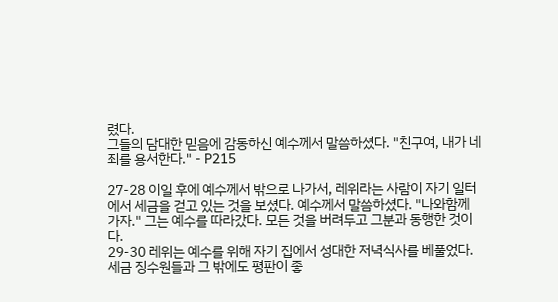렸다.
그들의 담대한 믿음에 감동하신 예수께서 말씀하셨다. "친구여, 내가 네 죄를 용서한다." - P215

27-28 이일 후에 예수께서 밖으로 나가서, 레위라는 사람이 자기 일터에서 세금을 걷고 있는 것을 보셨다. 예수께서 말씀하셨다. "나와함께 가자." 그는 예수를 따라갔다. 모든 것을 버려두고 그분과 동행한 것이다.
29-30 레위는 예수를 위해 자기 집에서 성대한 저녁식사를 베풀었다.
세금 징수원들과 그 밖에도 평판이 좋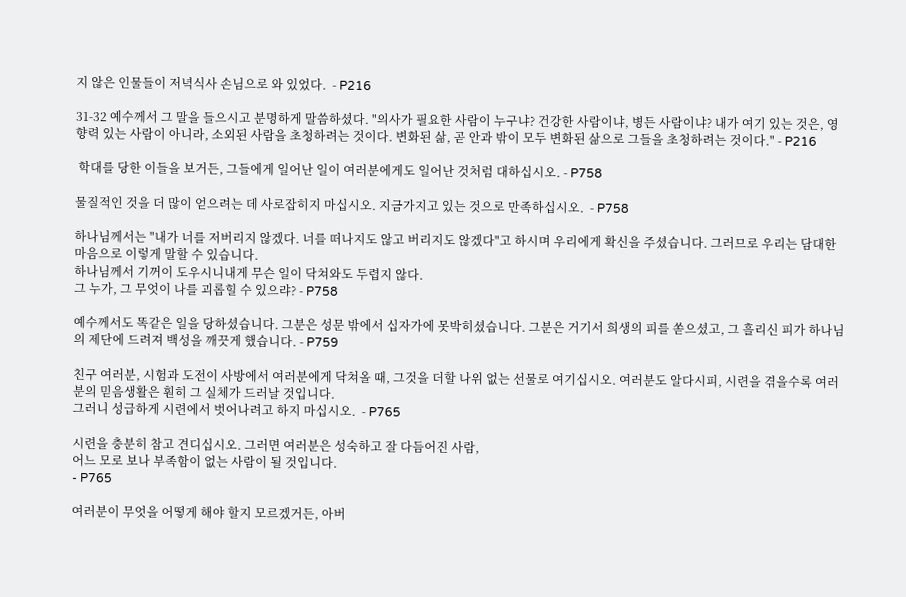지 않은 인물들이 저녁식사 손님으로 와 있었다.  - P216

31-32 예수께서 그 말을 들으시고 분명하게 말씀하셨다. "의사가 필요한 사람이 누구냐? 건강한 사람이냐, 병든 사람이냐? 내가 여기 있는 것은, 영향력 있는 사람이 아니라, 소외된 사람을 초청하려는 것이다. 변화된 삶, 곧 안과 밖이 모두 변화된 삶으로 그들을 초청하려는 것이다." - P216

 학대를 당한 이들을 보거든, 그들에게 일어난 일이 여러분에게도 일어난 것처럼 대하십시오. - P758

물질적인 것을 더 많이 얻으려는 데 사로잡히지 마십시오. 지금가지고 있는 것으로 만족하십시오.  - P758

하나님께서는 "내가 너를 저버리지 않겠다. 너를 떠나지도 않고 버리지도 않겠다"고 하시며 우리에게 확신을 주셨습니다. 그러므로 우리는 담대한 마음으로 이렇게 말할 수 있습니다.
하나님께서 기꺼이 도우시니내게 무슨 일이 닥쳐와도 두렵지 않다.
그 누가, 그 무엇이 나를 괴롭힐 수 있으랴? - P758

예수께서도 똑같은 일을 당하셨습니다. 그분은 성문 밖에서 십자가에 못박히셨습니다. 그분은 거기서 희생의 피를 쏟으셨고, 그 흘리신 피가 하나님의 제단에 드려져 백성을 깨끗게 했습니다. - P759

친구 여러분, 시험과 도전이 사방에서 여러분에게 닥쳐올 때, 그것을 더할 나위 없는 선물로 여기십시오. 여러분도 알다시피, 시련을 겪을수록 여러분의 믿음생활은 훤히 그 실체가 드러날 것입니다.
그러니 성급하게 시련에서 벗어나려고 하지 마십시오.  - P765

시련을 충분히 참고 견디십시오. 그러면 여러분은 성숙하고 잘 다듬어진 사람,
어느 모로 보나 부족함이 없는 사람이 될 것입니다.
- P765

여러분이 무엇을 어떻게 해야 할지 모르겠거든, 아버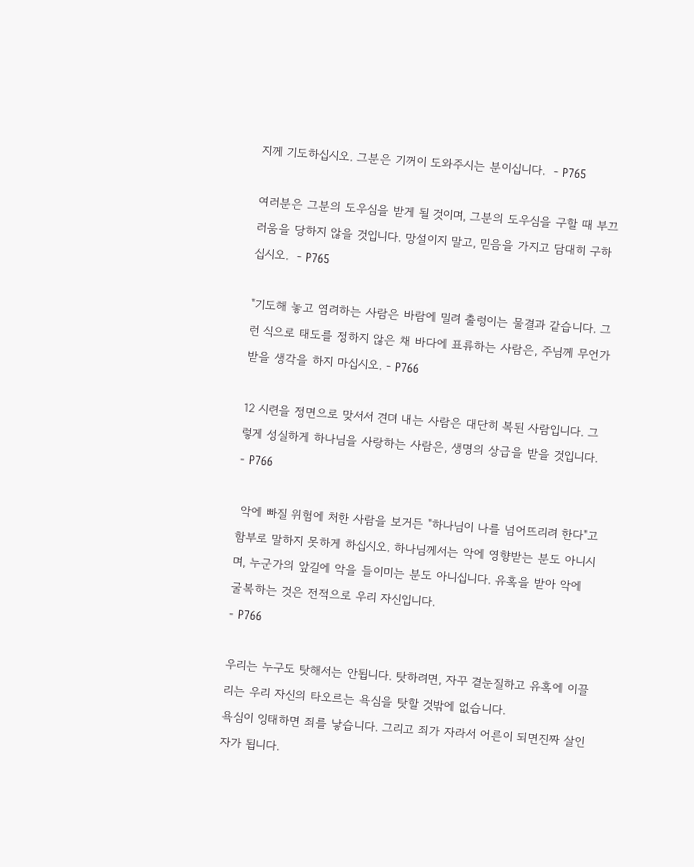지께 기도하십시오. 그분은 기꺼이 도와주시는 분이십니다.  - P765

여러분은 그분의 도우심을 받게 될 것이며, 그분의 도우심을 구할 때 부끄러움을 당하지 않을 것입니다. 망설이지 말고, 믿음을 가지고 담대히 구하십시오.  - P765

"기도해 놓고 염려하는 사람은 바람에 밀려 출렁이는 물결과 같습니다. 그런 식으로 태도를 정하지 않은 채 바다에 표류하는 사람은, 주님께 무언가 받을 생각을 하지 마십시오. - P766

12 시련을 정면으로 맞서서 견뎌 내는 사람은 대단히 복된 사람입니다. 그렇게 성실하게 하나님을 사랑하는 사람은, 생명의 상급을 받을 것입니다.
- P766

 악에 빠질 위험에 처한 사람을 보거든 "하나님이 나를 넘어뜨리려 한다"고 함부로 말하지 못하게 하십시오. 하나님께서는 악에 영향받는 분도 아니시며, 누군가의 앞길에 악을 들이미는 분도 아니십니다. 유혹을 받아 악에 굴복하는 것은 전적으로 우리 자신입니다.
- P766

우리는 누구도 탓해서는 안됩니다. 탓하려면, 자꾸 곁눈질하고 유혹에 이끌리는 우리 자신의 타오르는 욕심을 탓할 것밖에 없습니다.
욕심이 잉태하면 죄를 낳습니다. 그리고 죄가 자라서 어른이 되면진짜 살인자가 됩니다.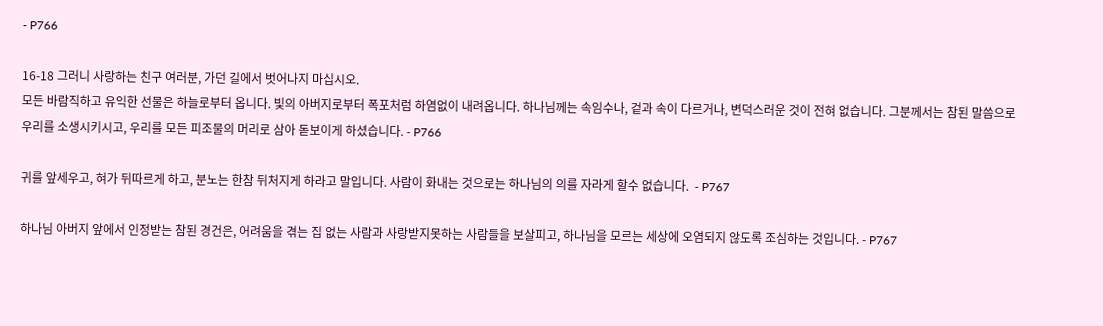- P766

16-18 그러니 사랑하는 친구 여러분, 가던 길에서 벗어나지 마십시오.
모든 바람직하고 유익한 선물은 하늘로부터 옵니다. 빛의 아버지로부터 폭포처럼 하염없이 내려옵니다. 하나님께는 속임수나, 겉과 속이 다르거나, 변덕스러운 것이 전혀 없습니다. 그분께서는 참된 말씀으로 우리를 소생시키시고, 우리를 모든 피조물의 머리로 삼아 돋보이게 하셨습니다. - P766

귀를 앞세우고, 혀가 뒤따르게 하고, 분노는 한참 뒤처지게 하라고 말입니다. 사람이 화내는 것으로는 하나님의 의를 자라게 할수 없습니다.  - P767

하나님 아버지 앞에서 인정받는 참된 경건은, 어려움을 겪는 집 없는 사람과 사랑받지못하는 사람들을 보살피고, 하나님을 모르는 세상에 오염되지 않도록 조심하는 것입니다. - P767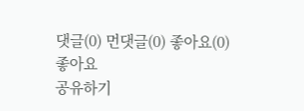댓글(0) 먼댓글(0) 좋아요(0)
좋아요
공유하기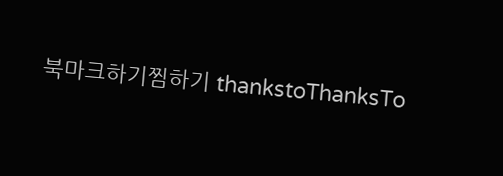북마크하기찜하기 thankstoThanksTo